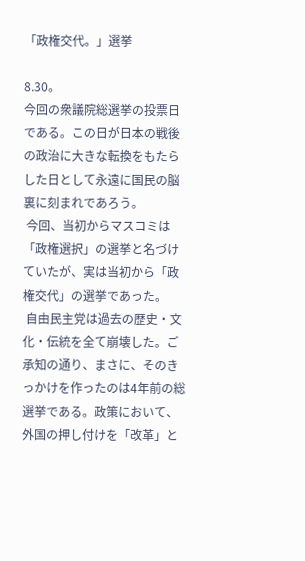「政権交代。」選挙

8.30。
今回の衆議院総選挙の投票日である。この日が日本の戦後の政治に大きな転換をもたらした日として永遠に国民の脳裏に刻まれであろう。
 今回、当初からマスコミは「政権選択」の選挙と名づけていたが、実は当初から「政権交代」の選挙であった。
 自由民主党は過去の歴史・文化・伝統を全て崩壊した。ご承知の通り、まさに、そのきっかけを作ったのは4年前の総選挙である。政策において、外国の押し付けを「改革」と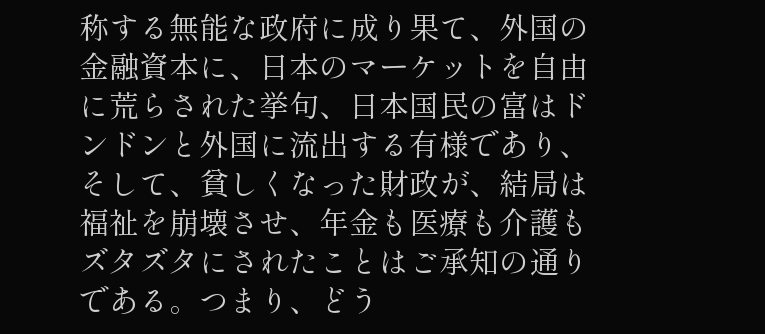称する無能な政府に成り果て、外国の金融資本に、日本のマーケットを自由に荒らされた挙句、日本国民の富はドンドンと外国に流出する有様であり、そして、貧しくなった財政が、結局は福祉を崩壊させ、年金も医療も介護もズタズタにされたことはご承知の通りである。つまり、どう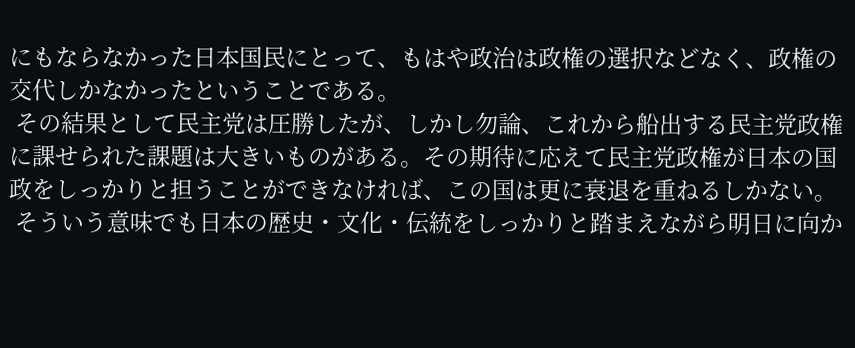にもならなかった日本国民にとって、もはや政治は政権の選択などなく、政権の交代しかなかったということである。
 その結果として民主党は圧勝したが、しかし勿論、これから船出する民主党政権に課せられた課題は大きいものがある。その期待に応えて民主党政権が日本の国政をしっかりと担うことができなければ、この国は更に衰退を重ねるしかない。
 そういう意味でも日本の歴史・文化・伝統をしっかりと踏まえながら明日に向か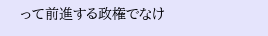って前進する政権でなけ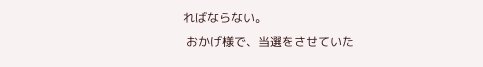ればならない。
 おかげ様で、当選をさせていた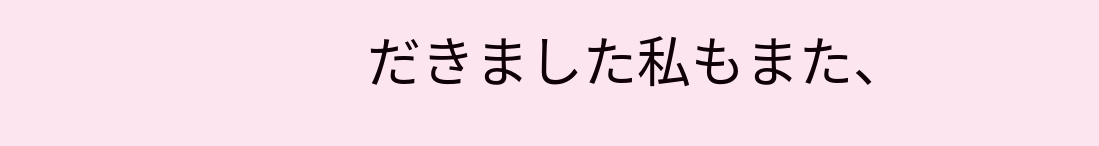だきました私もまた、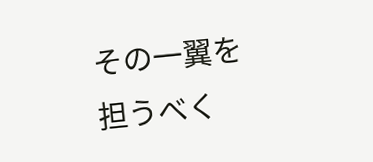その一翼を担うべく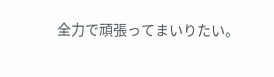全力で頑張ってまいりたい。